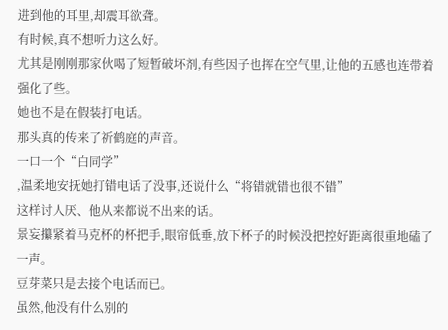进到他的耳里,却震耳欲聋。
有时候,真不想听力这么好。
尤其是刚刚那家伙喝了短暂破坏剂,有些因子也挥在空气里,让他的五感也连带着强化了些。
她也不是在假装打电话。
那头真的传来了祈鹤庭的声音。
一口一个“白同学”
,温柔地安抚她打错电话了没事,还说什么“将错就错也很不错”
这样讨人厌、他从来都说不出来的话。
景妄攥紧着马克杯的杯把手,眼帘低垂,放下杯子的时候没把控好距离很重地磕了一声。
豆芽菜只是去接个电话而已。
虽然,他没有什么别的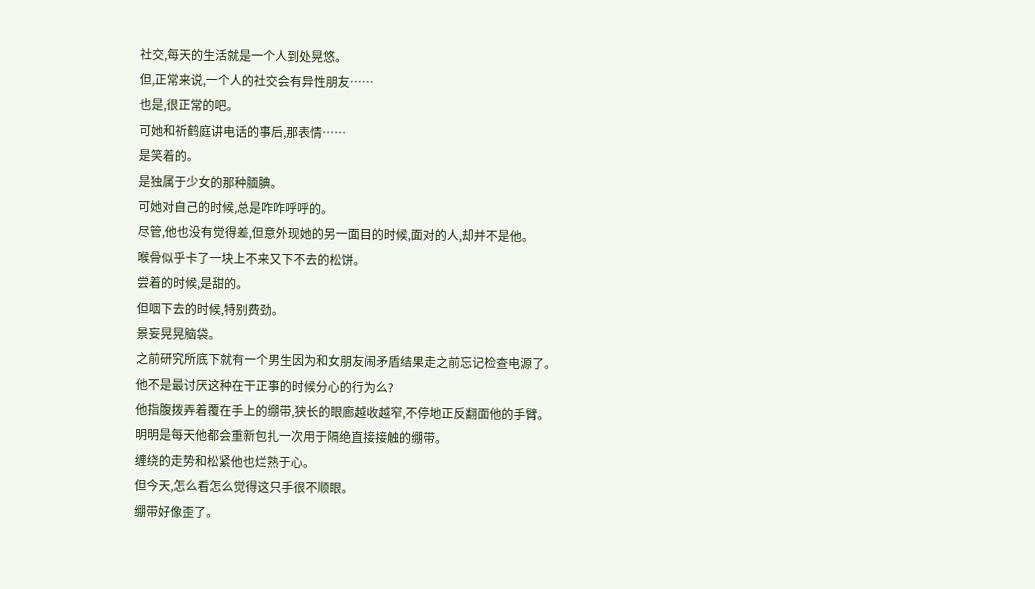社交,每天的生活就是一个人到处晃悠。
但,正常来说,一个人的社交会有异性朋友……
也是,很正常的吧。
可她和祈鹤庭讲电话的事后,那表情……
是笑着的。
是独属于少女的那种腼腆。
可她对自己的时候,总是咋咋呼呼的。
尽管,他也没有觉得差,但意外现她的另一面目的时候,面对的人,却并不是他。
喉骨似乎卡了一块上不来又下不去的松饼。
尝着的时候,是甜的。
但咽下去的时候,特别费劲。
景妄晃晃脑袋。
之前研究所底下就有一个男生因为和女朋友闹矛盾结果走之前忘记检查电源了。
他不是最讨厌这种在干正事的时候分心的行为么?
他指腹拨弄着覆在手上的绷带,狭长的眼廊越收越窄,不停地正反翻面他的手臂。
明明是每天他都会重新包扎一次用于隔绝直接接触的绷带。
缠绕的走势和松紧他也烂熟于心。
但今天,怎么看怎么觉得这只手很不顺眼。
绷带好像歪了。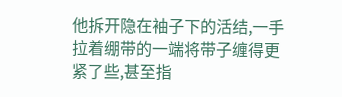他拆开隐在袖子下的活结,一手拉着绷带的一端将带子缠得更紧了些,甚至指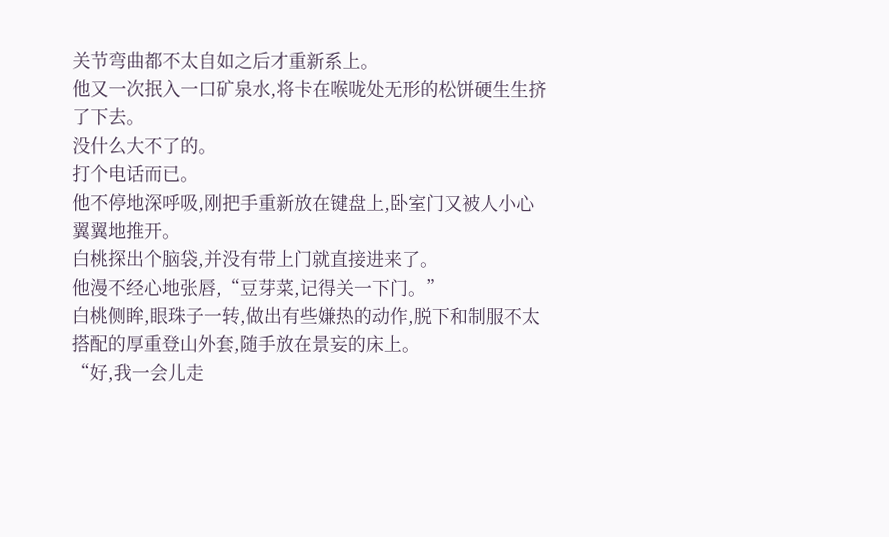关节弯曲都不太自如之后才重新系上。
他又一次抿入一口矿泉水,将卡在喉咙处无形的松饼硬生生挤了下去。
没什么大不了的。
打个电话而已。
他不停地深呼吸,刚把手重新放在键盘上,卧室门又被人小心翼翼地推开。
白桃探出个脑袋,并没有带上门就直接进来了。
他漫不经心地张唇,“豆芽菜,记得关一下门。”
白桃侧眸,眼珠子一转,做出有些嫌热的动作,脱下和制服不太搭配的厚重登山外套,随手放在景妄的床上。
“好,我一会儿走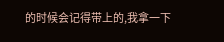的时候会记得带上的,我拿一下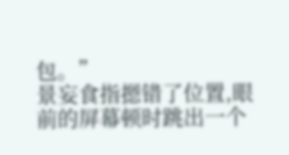包。”
景妄食指摁错了位置,眼前的屏幕顿时跳出一个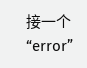接一个“error”